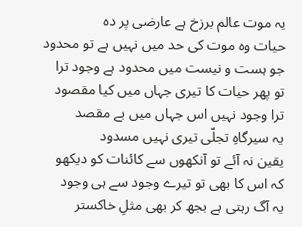یہ موت عالم برزخ ہے عارضی پر دہ
حیات وہ موت کی حد میں نہیں ہے تو محدود
جو ہست و نیست میں محدود ہے وجود ترا
تو پھر حیات کا تیری جہاں میں کیا مقصود
ترا وجود نہیں اس جہاں میں بے مقصد
یہ سیرگاہِ تجلّی تیری نہیں مسدود
یقین نہ آئے تو آنکھوں سے کائنات کو دیکھو
کہ اس کا بھی تو تیرے وجود سے ہی وجود
یہ آگ رہتی ہے بجھ کر بھی مثلِ خاکستر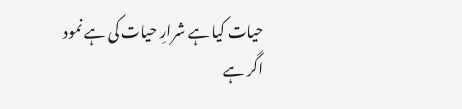حیات کیا ہے شرارِ حیات کی ہے نمود
اگر ہے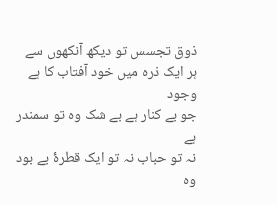ذوق تجسس تو دیکھ آنکھوں سے
ہر ایک ذرہ میں خود آفتاب کا ہے وجود
جو بے کنار ہے بے شک وہ تو سمندر ہے
نہ تو حباب نہ تو ایک قطرۂ بے بود
وہ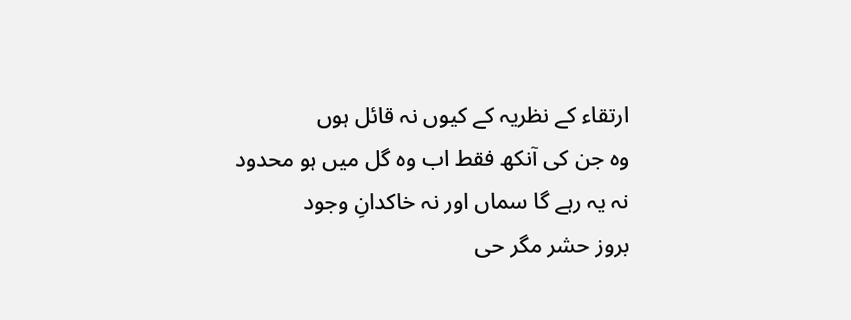ارتقاء کے نظریہ کے کیوں نہ قائل ہوں
وہ جن کی آنکھ فقط اب وہ گل میں ہو محدود
نہ یہ رہے گا سماں اور نہ خاکدانِ وجود
بروز حشر مگر حی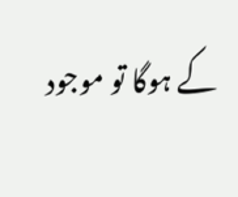کے ہوگا تو موجود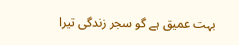بہت عمیق ہے گو سجر زندگی تیرا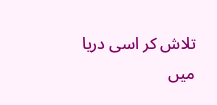تلاش کر اسی دریا میں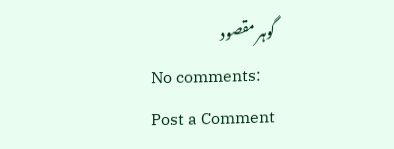گوہر مقصود
No comments:
Post a Comment